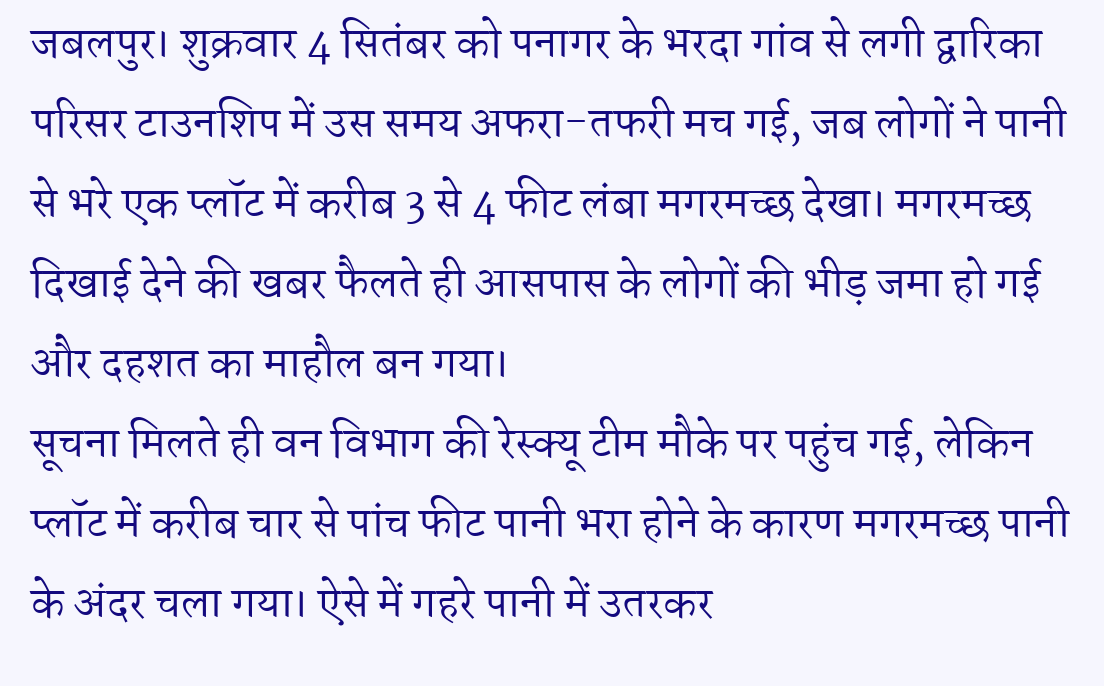जबलपुर। शुक्रवार 4 सितंबर को पनागर के भरदा गांव से लगी द्वारिका परिसर टाउनशिप में उस समय अफरा-तफरी मच गई, जब लोगों ने पानी से भरे एक प्लॉट में करीब 3 से 4 फीट लंबा मगरमच्छ देखा। मगरमच्छ दिखाई देने की खबर फैलते ही आसपास के लोगों की भीड़ जमा हो गई और दहशत का माहौल बन गया।
सूचना मिलते ही वन विभाग की रेस्क्यू टीम मौके पर पहुंच गई, लेकिन प्लॉट में करीब चार से पांच फीट पानी भरा होने के कारण मगरमच्छ पानी के अंदर चला गया। ऐसे में गहरे पानी में उतरकर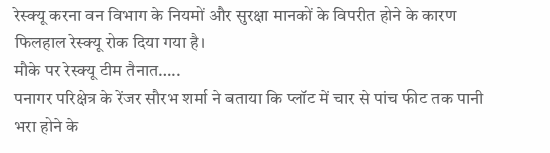रेस्क्यू करना वन विभाग के नियमों और सुरक्षा मानकों के विपरीत होने के कारण फिलहाल रेस्क्यू रोक दिया गया है।
मौके पर रेस्क्यू टीम तैनात…..
पनागर परिक्षेत्र के रेंजर सौरभ शर्मा ने बताया कि प्लॉट में चार से पांच फीट तक पानी भरा होने के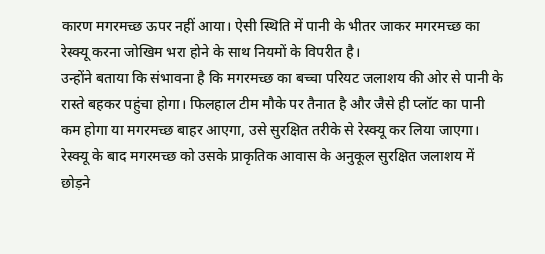कारण मगरमच्छ ऊपर नहीं आया। ऐसी स्थिति में पानी के भीतर जाकर मगरमच्छ का रेस्क्यू करना जोखिम भरा होने के साथ नियमों के विपरीत है।
उन्होंने बताया कि संभावना है कि मगरमच्छ का बच्चा परियट जलाशय की ओर से पानी के रास्ते बहकर पहुंचा होगा। फिलहाल टीम मौके पर तैनात है और जैसे ही प्लॉट का पानी कम होगा या मगरमच्छ बाहर आएगा, उसे सुरक्षित तरीके से रेस्क्यू कर लिया जाएगा।
रेस्क्यू के बाद मगरमच्छ को उसके प्राकृतिक आवास के अनुकूल सुरक्षित जलाशय में छोड़ने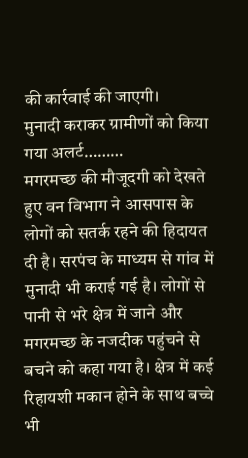की कार्रवाई की जाएगी।
मुनादी कराकर ग्रामीणों को किया गया अलर्ट………
मगरमच्छ की मौजूदगी को देखते हुए वन विभाग ने आसपास के लोगों को सतर्क रहने की हिदायत दी है। सरपंच के माध्यम से गांव में मुनादी भी कराई गई है। लोगों से पानी से भरे क्षेत्र में जाने और मगरमच्छ के नजदीक पहुंचने से बचने को कहा गया है। क्षेत्र में कई रिहायशी मकान होने के साथ बच्चे भी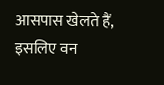आसपास खेलते हैं, इसलिए वन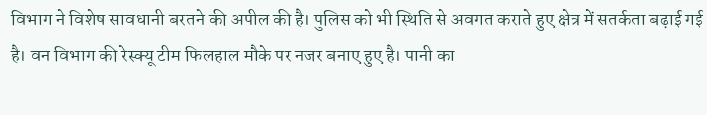विभाग ने विशेष सावधानी बरतने की अपील की है। पुलिस को भी स्थिति से अवगत कराते हुए क्षेत्र में सतर्कता बढ़ाई गई है। वन विभाग की रेस्क्यू टीम फिलहाल मौके पर नजर बनाए हुए है। पानी का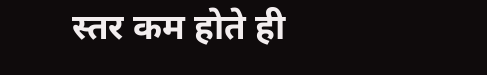स्तर कम होते ही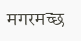मगरमच्छ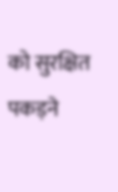को सुरक्षित पकड़ने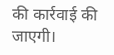की कार्रवाई की जाएगी।